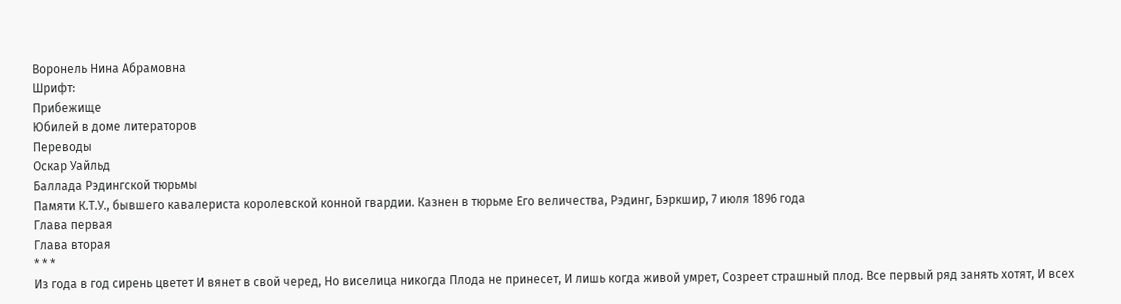Воронель Нина Абрамовна
Шрифт:
Прибежище
Юбилей в доме литераторов
Переводы
Оскар Уайльд
Баллада Рэдингской тюрьмы
Памяти К.Т.У., бывшего кавалериста королевской конной гвардии. Казнен в тюрьме Его величества, Рэдинг, Бэркшир, 7 июля 1896 года
Глава первая
Глава вторая
* * *
Из года в год сирень цветет И вянет в свой черед, Но виселица никогда Плода не принесет, И лишь когда живой умрет, Созреет страшный плод. Все первый ряд занять хотят, И всех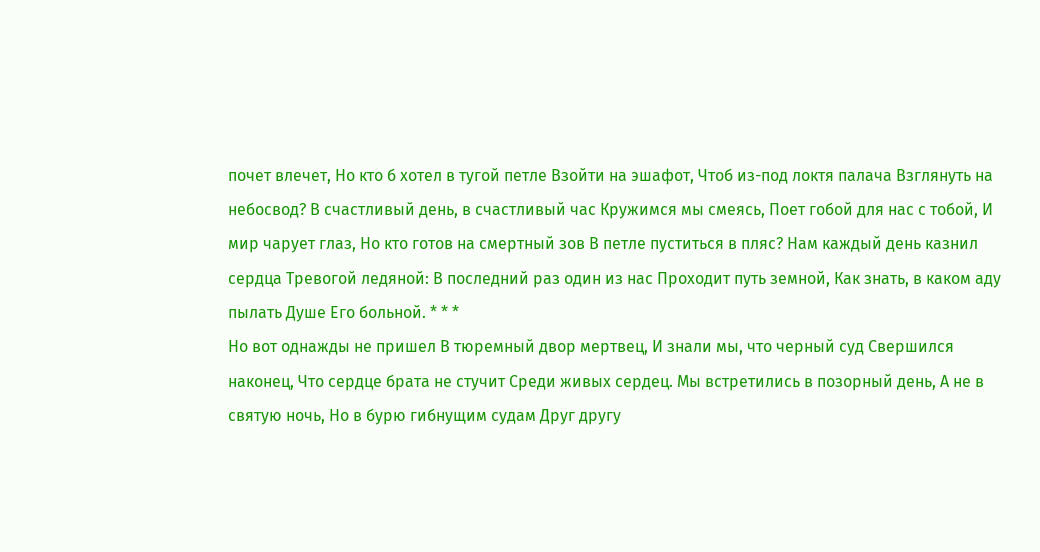почет влечет, Но кто б хотел в тугой петле Взойти на эшафот, Чтоб из-под локтя палача Взглянуть на небосвод? В счастливый день, в счастливый час Кружимся мы смеясь, Поет гобой для нас с тобой, И мир чарует глаз, Но кто готов на смертный зов В петле пуститься в пляс? Нам каждый день казнил сердца Тревогой ледяной: В последний раз один из нас Проходит путь земной, Как знать, в каком аду пылать Душе Его больной. * * *
Но вот однажды не пришел В тюремный двор мертвец, И знали мы, что черный суд Свершился наконец, Что сердце брата не стучит Среди живых сердец. Мы встретились в позорный день, А не в святую ночь, Но в бурю гибнущим судам Друг другу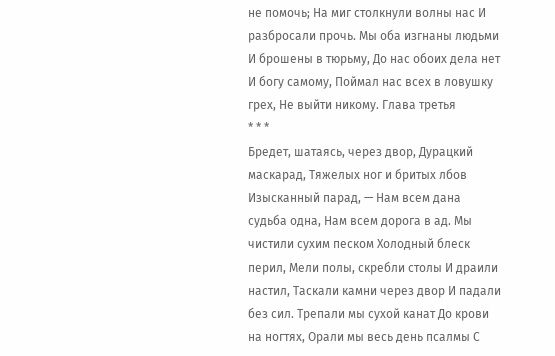не помочь; На миг столкнули волны нас И разбросали прочь. Мы оба изгнаны людьми И брошены в тюрьму, До нас обоих дела нет И богу самому, Поймал нас всех в ловушку грех, Не выйти никому. Глава третья
* * *
Бредет, шатаясь, через двор, Дурацкий маскарад, Тяжелых ног и бритых лбов Изысканный парад, — Нам всем дана судьба одна, Нам всем дорога в ад. Мы чистили сухим песком Холодный блеск перил, Мели полы, скребли столы И драили настил, Таскали камни через двор И падали без сил. Трепали мы сухой канат До крови на ногтях, Орали мы весь день псалмы С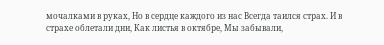мочалками в руках, Но в сердце каждого из нас Всегда таился страх. И в страхе облетали дни, Как листья в октябре, Мы забывали,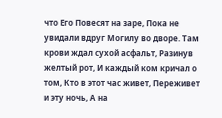что Его Повесят на заре, Пока не увидали вдруг Могилу во дворе. Там крови ждал сухой асфальт, Разинув желтый рот, И каждый ком кричал о том, Кто в этот час живет, Переживет и эту ночь, А на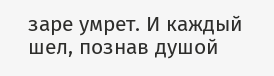заре умрет. И каждый шел, познав душой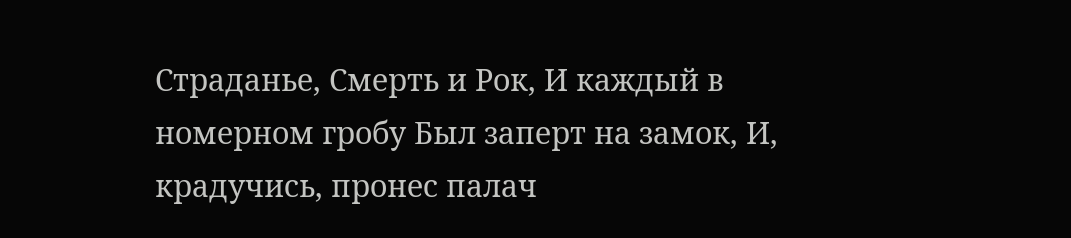Страданье, Смерть и Рок, И каждый в номерном гробу Был заперт на замок, И, крадучись, пронес палач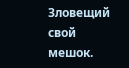Зловещий свой мешок.